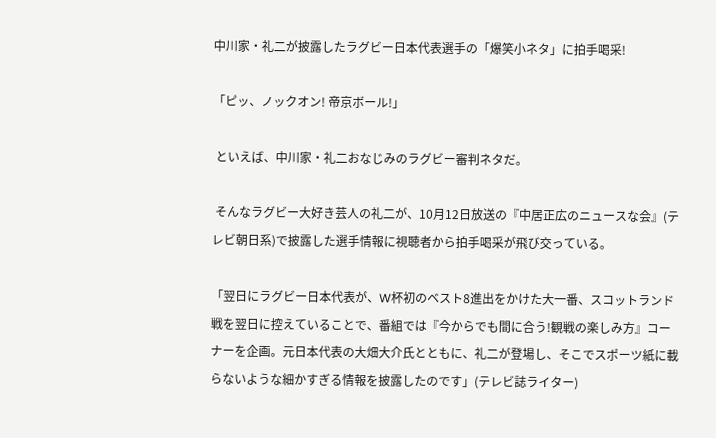中川家・礼二が披露したラグビー日本代表選手の「爆笑小ネタ」に拍手喝采!

「ピッ、ノックオン! 帝京ボール!」

 といえば、中川家・礼二おなじみのラグビー審判ネタだ。

 そんなラグビー大好き芸人の礼二が、10月12日放送の『中居正広のニュースな会』(テレビ朝日系)で披露した選手情報に視聴者から拍手喝采が飛び交っている。

「翌日にラグビー日本代表が、W杯初のベスト8進出をかけた大一番、スコットランド戦を翌日に控えていることで、番組では『今からでも間に合う!観戦の楽しみ方』コーナーを企画。元日本代表の大畑大介氏とともに、礼二が登場し、そこでスポーツ紙に載らないような細かすぎる情報を披露したのです」(テレビ誌ライター)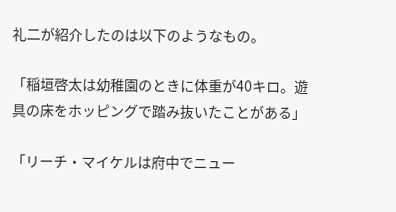礼二が紹介したのは以下のようなもの。

「稲垣啓太は幼稚園のときに体重が40キロ。遊具の床をホッピングで踏み抜いたことがある」

「リーチ・マイケルは府中でニュー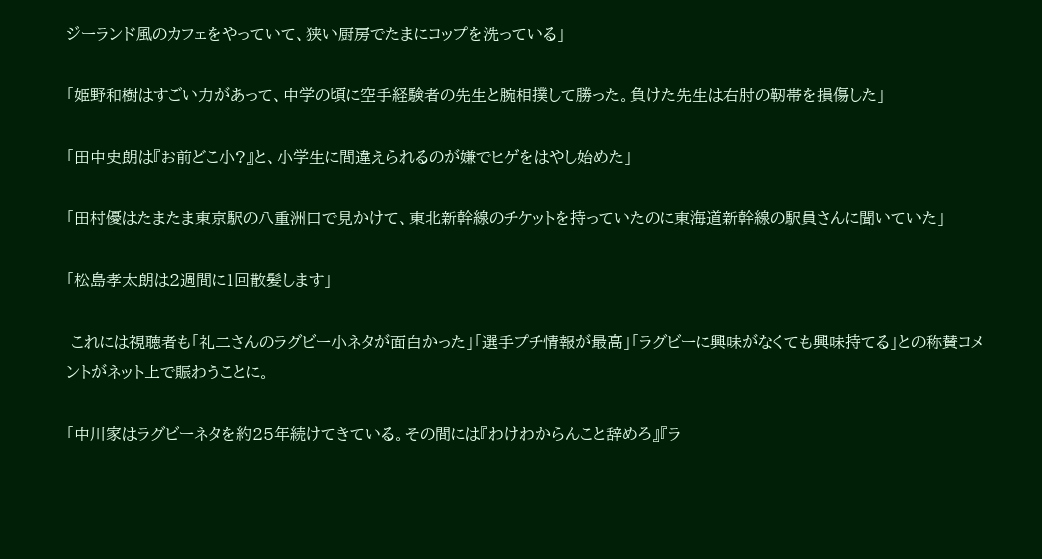ジーランド風のカフェをやっていて、狭い厨房でたまにコップを洗っている」

「姫野和樹はすごい力があって、中学の頃に空手経験者の先生と腕相撲して勝った。負けた先生は右肘の靭帯を損傷した」

「田中史朗は『お前どこ小?』と、小学生に間違えられるのが嫌でヒゲをはやし始めた」

「田村優はたまたま東京駅の八重洲口で見かけて、東北新幹線のチケットを持っていたのに東海道新幹線の駅員さんに聞いていた」

「松島孝太朗は2週間に1回散髪します」

 これには視聴者も「礼二さんのラグビー小ネタが面白かった」「選手プチ情報が最高」「ラグビーに興味がなくても興味持てる」との称賛コメントがネット上で賑わうことに。

「中川家はラグビーネタを約25年続けてきている。その間には『わけわからんこと辞めろ』『ラ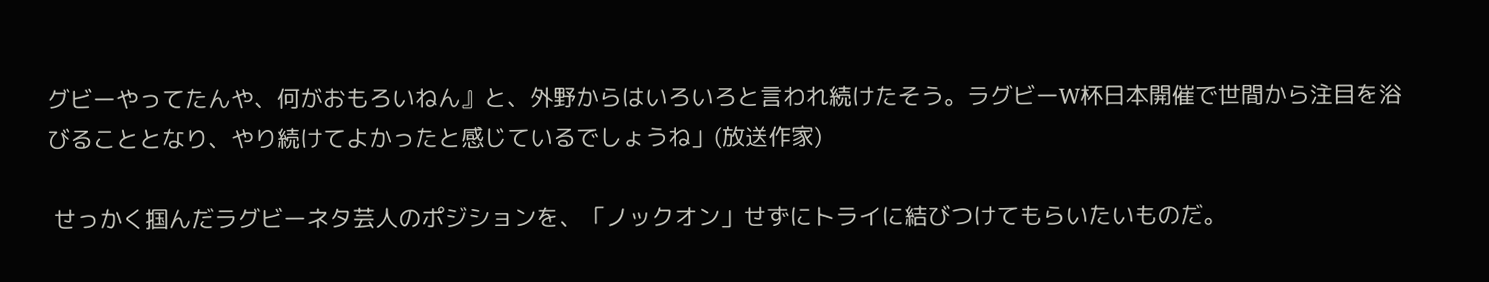グビーやってたんや、何がおもろいねん』と、外野からはいろいろと言われ続けたそう。ラグビーW杯日本開催で世間から注目を浴びることとなり、やり続けてよかったと感じているでしょうね」(放送作家)

 せっかく掴んだラグビーネタ芸人のポジションを、「ノックオン」せずにトライに結びつけてもらいたいものだ。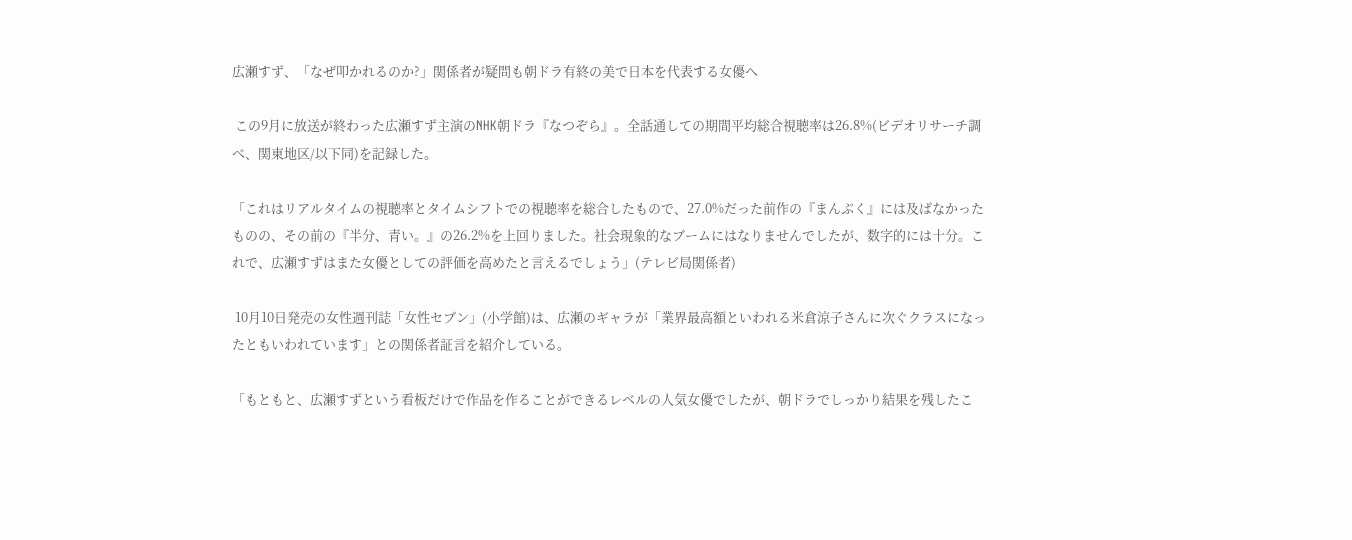広瀬すず、「なぜ叩かれるのか?」関係者が疑問も朝ドラ有終の美で日本を代表する女優へ

 この9月に放送が終わった広瀬すず主演のNHK朝ドラ『なつぞら』。全話通しての期間平均総合視聴率は26.8%(ビデオリサーチ調べ、関東地区/以下同)を記録した。

「これはリアルタイムの視聴率とタイムシフトでの視聴率を総合したもので、27.0%だった前作の『まんぷく』には及ばなかったものの、その前の『半分、青い。』の26.2%を上回りました。社会現象的なブームにはなりませんでしたが、数字的には十分。これで、広瀬すずはまた女優としての評価を高めたと言えるでしょう」(テレビ局関係者)

 10月10日発売の女性週刊誌「女性セブン」(小学館)は、広瀬のギャラが「業界最高額といわれる米倉涼子さんに次ぐクラスになったともいわれています」との関係者証言を紹介している。

「もともと、広瀬すずという看板だけで作品を作ることができるレベルの人気女優でしたが、朝ドラでしっかり結果を残したこ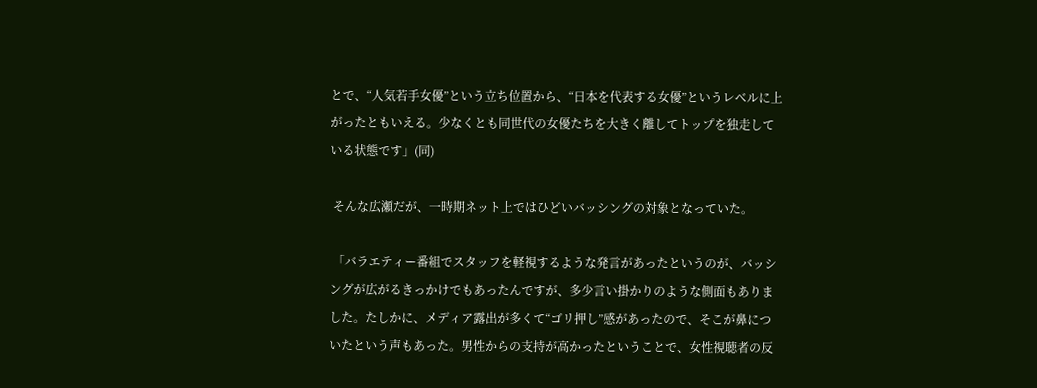とで、“人気若手女優”という立ち位置から、“日本を代表する女優”というレベルに上がったともいえる。少なくとも同世代の女優たちを大きく離してトップを独走している状態です」(同)

 そんな広瀬だが、一時期ネット上ではひどいバッシングの対象となっていた。

 「バラエティー番組でスタッフを軽視するような発言があったというのが、バッシングが広がるきっかけでもあったんですが、多少言い掛かりのような側面もありました。たしかに、メディア露出が多くて“ゴリ押し”感があったので、そこが鼻についたという声もあった。男性からの支持が高かったということで、女性視聴者の反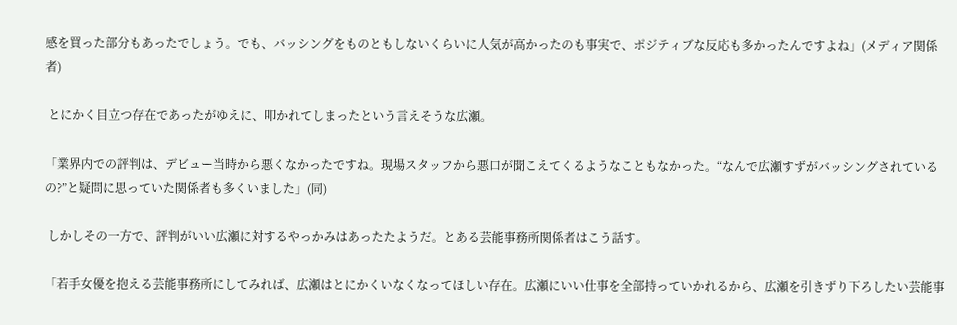感を買った部分もあったでしょう。でも、バッシングをものともしないくらいに人気が高かったのも事実で、ポジティブな反応も多かったんですよね」(メディア関係者)

 とにかく目立つ存在であったがゆえに、叩かれてしまったという言えそうな広瀬。

「業界内での評判は、デビュー当時から悪くなかったですね。現場スタッフから悪口が聞こえてくるようなこともなかった。“なんで広瀬すずがバッシングされているの?”と疑問に思っていた関係者も多くいました」(同)

 しかしその一方で、評判がいい広瀬に対するやっかみはあったたようだ。とある芸能事務所関係者はこう話す。

「若手女優を抱える芸能事務所にしてみれば、広瀬はとにかくいなくなってほしい存在。広瀬にいい仕事を全部持っていかれるから、広瀬を引きずり下ろしたい芸能事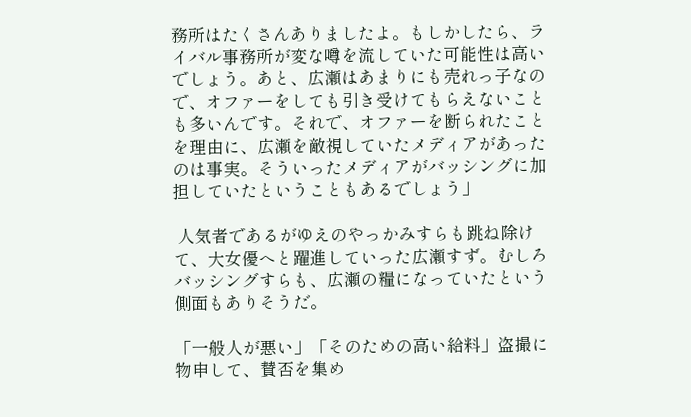務所はたくさんありましたよ。もしかしたら、ライバル事務所が変な噂を流していた可能性は高いでしょう。あと、広瀬はあまりにも売れっ子なので、オファーをしても引き受けてもらえないことも多いんです。それで、オファーを断られたことを理由に、広瀬を敵視していたメディアがあったのは事実。そういったメディアがバッシングに加担していたということもあるでしょう」

 人気者であるがゆえのやっかみすらも跳ね除けて、大女優へと躍進していった広瀬すず。むしろバッシングすらも、広瀬の糧になっていたという側面もありそうだ。

「一般人が悪い」「そのための高い給料」盗撮に物申して、賛否を集め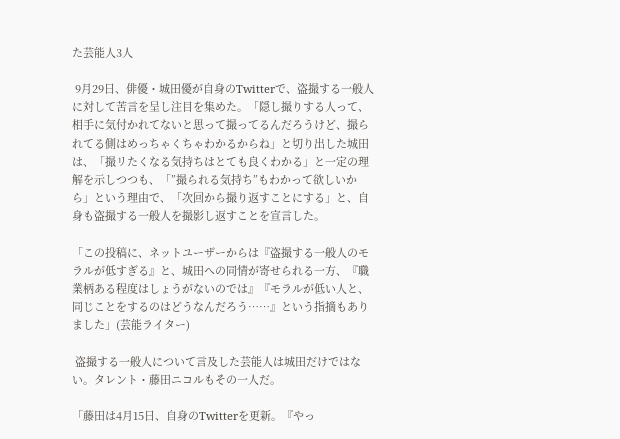た芸能人3人

 9月29日、俳優・城田優が自身のTwitterで、盗撮する一般人に対して苦言を呈し注目を集めた。「隠し撮りする人って、相手に気付かれてないと思って撮ってるんだろうけど、撮られてる側はめっちゃくちゃわかるからね」と切り出した城田は、「撮リたくなる気持ちはとても良くわかる」と一定の理解を示しつつも、「”撮られる気持ち”もわかって欲しいから」という理由で、「次回から撮り返すことにする」と、自身も盗撮する一般人を撮影し返すことを宣言した。

「この投稿に、ネットユーザーからは『盗撮する一般人のモラルが低すぎる』と、城田への同情が寄せられる一方、『職業柄ある程度はしょうがないのでは』『モラルが低い人と、同じことをするのはどうなんだろう……』という指摘もありました」(芸能ライター)

 盗撮する一般人について言及した芸能人は城田だけではない。タレント・藤田ニコルもその一人だ。

「藤田は4月15日、自身のTwitterを更新。『やっ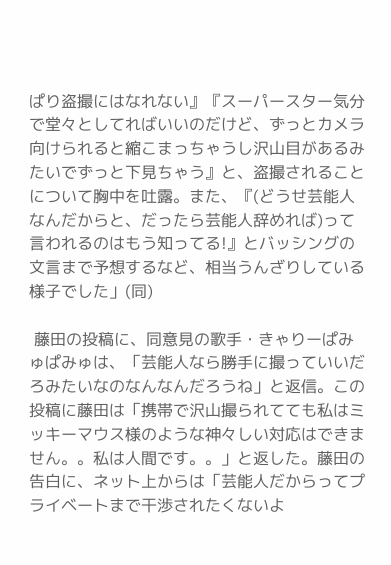ぱり盗撮にはなれない』『スーパースター気分で堂々としてればいいのだけど、ずっとカメラ向けられると縮こまっちゃうし沢山目があるみたいでずっと下見ちゃう』と、盗撮されることについて胸中を吐露。また、『(どうせ芸能人なんだからと、だったら芸能人辞めれば)って言われるのはもう知ってる!』とバッシングの文言まで予想するなど、相当うんざりしている様子でした」(同)

 藤田の投稿に、同意見の歌手・きゃりーぱみゅぱみゅは、「芸能人なら勝手に撮っていいだろみたいなのなんなんだろうね」と返信。この投稿に藤田は「携帯で沢山撮られてても私はミッキーマウス様のような神々しい対応はできません。。私は人間です。。」と返した。藤田の告白に、ネット上からは「芸能人だからってプライベートまで干渉されたくないよ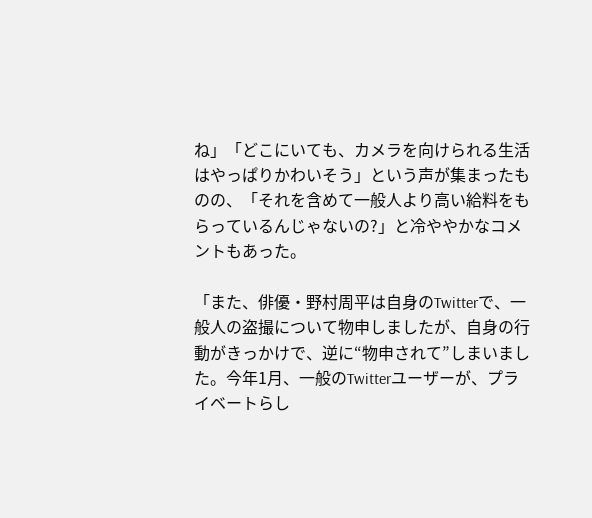ね」「どこにいても、カメラを向けられる生活はやっぱりかわいそう」という声が集まったものの、「それを含めて一般人より高い給料をもらっているんじゃないの?」と冷ややかなコメントもあった。

「また、俳優・野村周平は自身のTwitterで、一般人の盗撮について物申しましたが、自身の行動がきっかけで、逆に“物申されて”しまいました。今年1月、一般のTwitterユーザーが、プライベートらし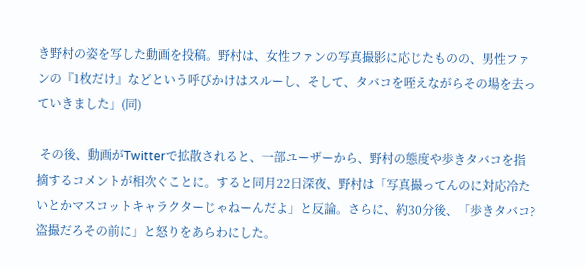き野村の姿を写した動画を投稿。野村は、女性ファンの写真撮影に応じたものの、男性ファンの『1枚だけ』などという呼びかけはスルーし、そして、タバコを咥えながらその場を去っていきました」(同)

 その後、動画がTwitterで拡散されると、一部ユーザーから、野村の態度や歩きタバコを指摘するコメントが相次ぐことに。すると同月22日深夜、野村は「写真撮ってんのに対応冷たいとかマスコットキャラクターじゃねーんだよ」と反論。さらに、約30分後、「歩きタバコ?盗撮だろその前に」と怒りをあらわにした。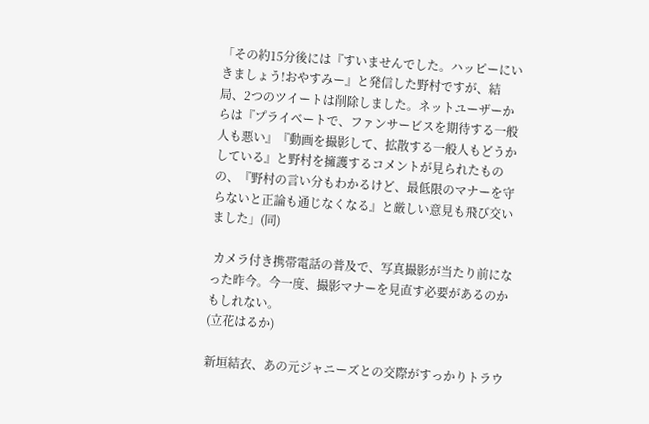「その約15分後には『すいませんでした。ハッピーにいきましょう!おやすみー』と発信した野村ですが、結局、2つのツイートは削除しました。ネットユーザーからは『プライベートで、ファンサービスを期待する一般人も悪い』『動画を撮影して、拡散する一般人もどうかしている』と野村を擁護するコメントが見られたものの、『野村の言い分もわかるけど、最低限のマナーを守らないと正論も通じなくなる』と厳しい意見も飛び交いました」(同)

 カメラ付き携帯電話の普及で、写真撮影が当たり前になった昨今。今一度、撮影マナーを見直す必要があるのかもしれない。
(立花はるか)

新垣結衣、あの元ジャニーズとの交際がすっかりトラウ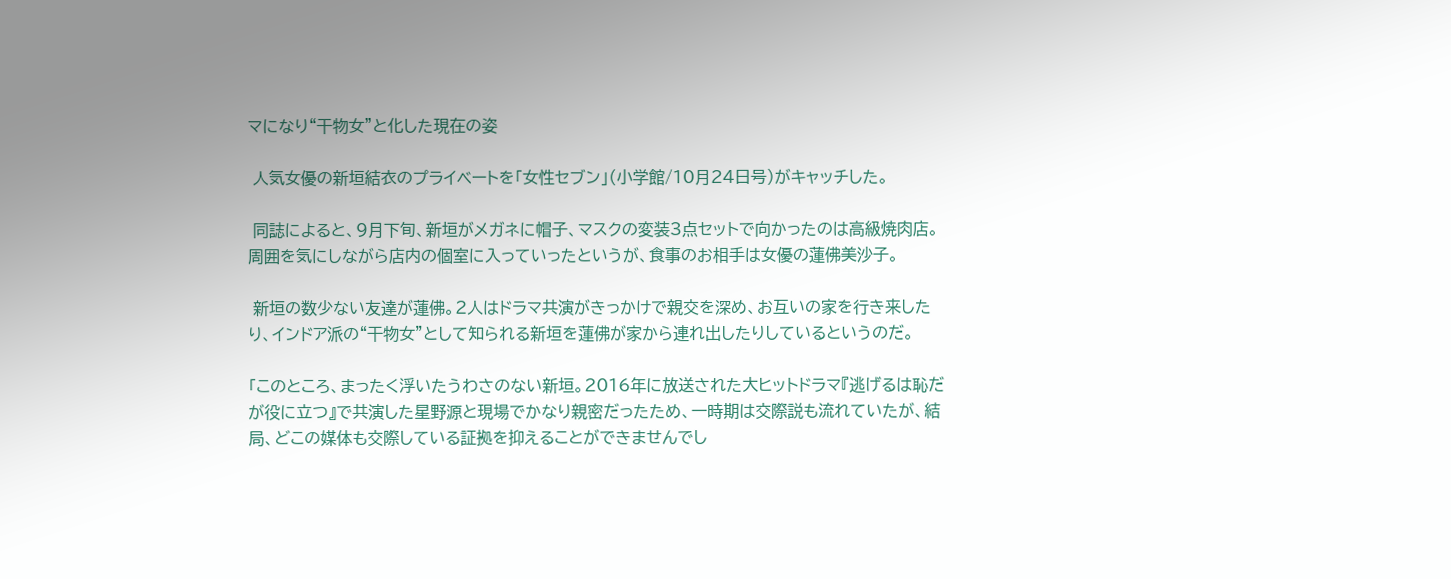マになり“干物女”と化した現在の姿

 人気女優の新垣結衣のプライベートを「女性セブン」(小学館/10月24日号)がキャッチした。

 同誌によると、9月下旬、新垣がメガネに帽子、マスクの変装3点セットで向かったのは高級焼肉店。周囲を気にしながら店内の個室に入っていったというが、食事のお相手は女優の蓮佛美沙子。

 新垣の数少ない友達が蓮佛。2人はドラマ共演がきっかけで親交を深め、お互いの家を行き来したり、インドア派の“干物女”として知られる新垣を蓮佛が家から連れ出したりしているというのだ。

「このところ、まったく浮いたうわさのない新垣。2016年に放送された大ヒットドラマ『逃げるは恥だが役に立つ』で共演した星野源と現場でかなり親密だったため、一時期は交際説も流れていたが、結局、どこの媒体も交際している証拠を抑えることができませんでし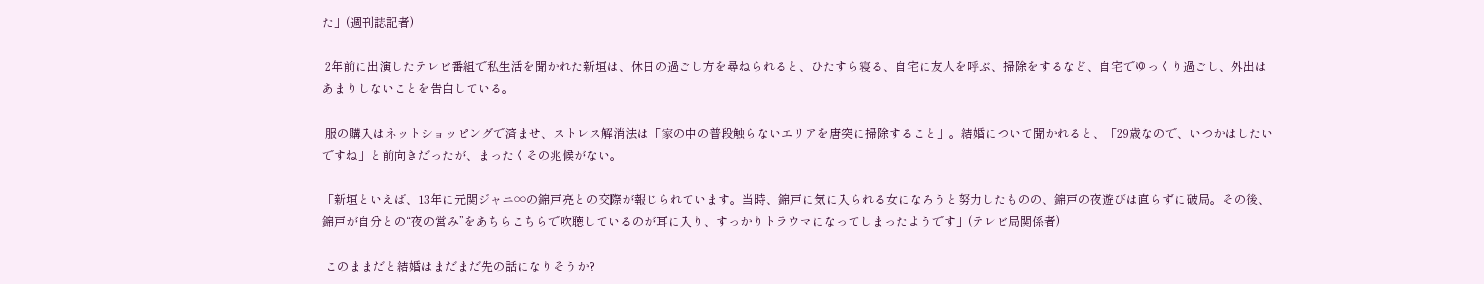た」(週刊誌記者)

 2年前に出演したテレビ番組で私生活を聞かれた新垣は、休日の過ごし方を尋ねられると、ひたすら寝る、自宅に友人を呼ぶ、掃除をするなど、自宅でゆっくり過ごし、外出はあまりしないことを告白している。

 服の購入はネットショッピングで済ませ、ストレス解消法は「家の中の普段触らないエリアを唐突に掃除すること」。結婚について聞かれると、「29歳なので、いつかはしたいですね」と前向きだったが、まったくその兆候がない。

「新垣といえば、13年に元関ジャニ∞の錦戸亮との交際が報じられています。当時、錦戸に気に入られる女になろうと努力したものの、錦戸の夜遊びは直らずに破局。その後、錦戸が自分との“夜の営み”をあちらこちらで吹聴しているのが耳に入り、すっかりトラウマになってしまったようです」(テレビ局関係者)

 このままだと結婚はまだまだ先の話になりそうか?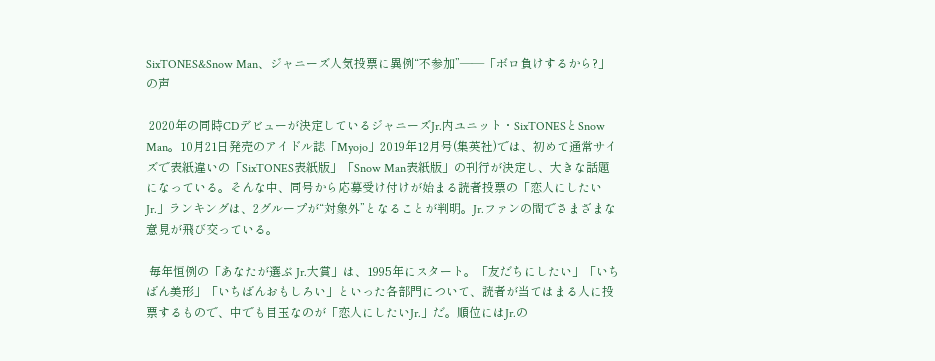SixTONES&Snow Man、ジャニーズ人気投票に異例“不参加”――「ボロ負けするから?」の声

 2020年の同時CDデビューが決定しているジャニーズJr.内ユニット・SixTONESとSnow Man。10月21日発売のアイドル誌「Myojo」2019年12月号(集英社)では、初めて通常サイズで表紙違いの「SixTONES表紙版」「Snow Man表紙版」の刊行が決定し、大きな話題になっている。そんな中、同号から応募受け付けが始まる読者投票の「恋人にしたいJr.」ランキングは、2グループが“対象外”となることが判明。Jr.ファンの間でさまざまな意見が飛び交っている。

 毎年恒例の「あなたが選ぶ Jr.大賞」は、1995年にスタート。「友だちにしたい」「いちばん美形」「いちばんおもしろい」といった各部門について、読者が当てはまる人に投票するもので、中でも目玉なのが「恋人にしたいJr.」だ。順位にはJr.の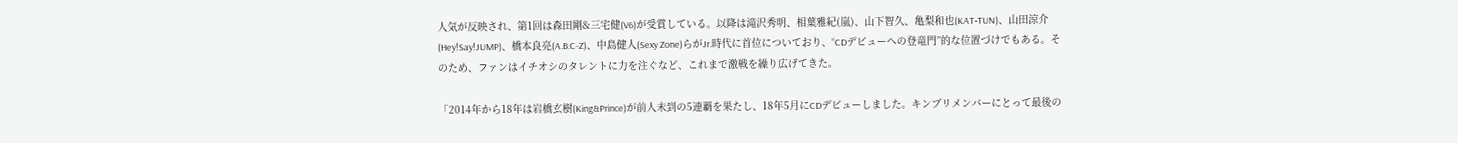人気が反映され、第1回は森田剛&三宅健(V6)が受賞している。以降は滝沢秀明、相葉雅紀(嵐)、山下智久、亀梨和也(KAT‐TUN)、山田涼介(Hey!Say!JUMP)、橋本良亮(A.B.C-Z)、中島健人(Sexy Zone)らがJr.時代に首位についており、“CDデビューへの登竜門”的な位置づけでもある。そのため、ファンはイチオシのタレントに力を注ぐなど、これまで激戦を繰り広げてきた。

「2014年から18年は岩橋玄樹(King&Prince)が前人未到の5連覇を果たし、18年5月にCDデビューしました。キンプリメンバーにとって最後の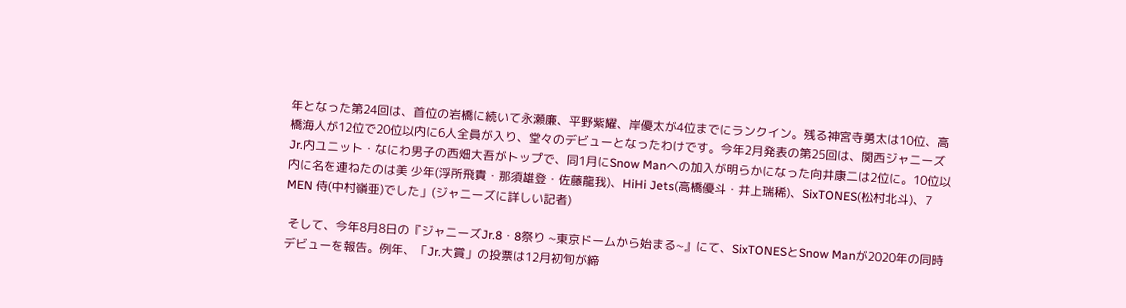年となった第24回は、首位の岩橋に続いて永瀬廉、平野紫耀、岸優太が4位までにランクイン。残る神宮寺勇太は10位、高橋海人が12位で20位以内に6人全員が入り、堂々のデビューとなったわけです。今年2月発表の第25回は、関西ジャニーズJr.内ユニット・なにわ男子の西畑大吾がトップで、同1月にSnow Manへの加入が明らかになった向井康二は2位に。10位以内に名を連ねたのは美 少年(浮所飛貴・那須雄登・佐藤龍我)、HiHi Jets(高橋優斗・井上瑞稀)、SixTONES(松村北斗)、7 MEN 侍(中村嶺亜)でした」(ジャニーズに詳しい記者)

 そして、今年8月8日の『ジャニーズJr.8・8祭り ~東京ドームから始まる~』にて、SixTONESとSnow Manが2020年の同時デビューを報告。例年、「Jr.大賞」の投票は12月初旬が締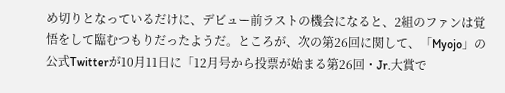め切りとなっているだけに、デビュー前ラストの機会になると、2組のファンは覚悟をして臨むつもりだったようだ。ところが、次の第26回に関して、「Myojo」の公式Twitterが10月11日に「12月号から投票が始まる第26回・Jr.大賞で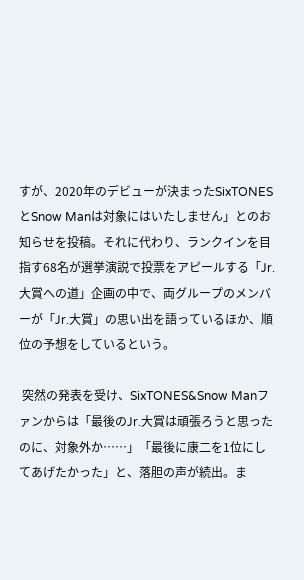すが、2020年のデビューが決まったSixTONESとSnow Manは対象にはいたしません」とのお知らせを投稿。それに代わり、ランクインを目指す68名が選挙演説で投票をアピールする「Jr.大賞への道」企画の中で、両グループのメンバーが「Jr.大賞」の思い出を語っているほか、順位の予想をしているという。

 突然の発表を受け、SixTONES&Snow Manファンからは「最後のJr.大賞は頑張ろうと思ったのに、対象外か……」「最後に康二を1位にしてあげたかった」と、落胆の声が続出。ま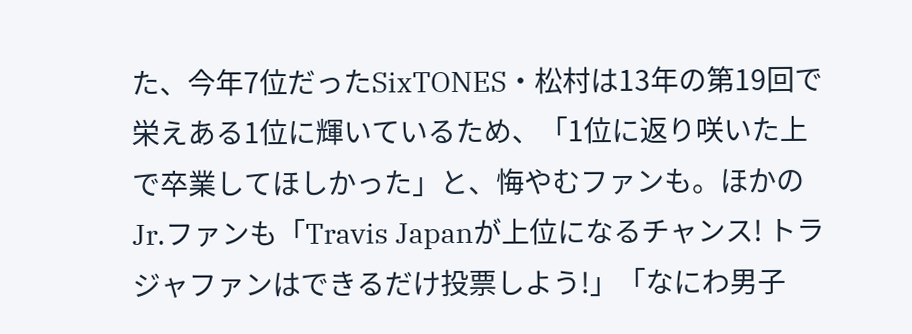た、今年7位だったSixTONES・松村は13年の第19回で栄えある1位に輝いているため、「1位に返り咲いた上で卒業してほしかった」と、悔やむファンも。ほかのJr.ファンも「Travis Japanが上位になるチャンス! トラジャファンはできるだけ投票しよう!」「なにわ男子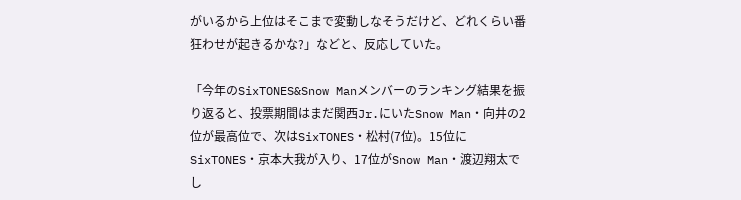がいるから上位はそこまで変動しなそうだけど、どれくらい番狂わせが起きるかな?」などと、反応していた。

「今年のSixTONES&Snow Manメンバーのランキング結果を振り返ると、投票期間はまだ関西Jr.にいたSnow Man・向井の2位が最高位で、次はSixTONES・松村(7位)。15位にSixTONES・京本大我が入り、17位がSnow Man・渡辺翔太でし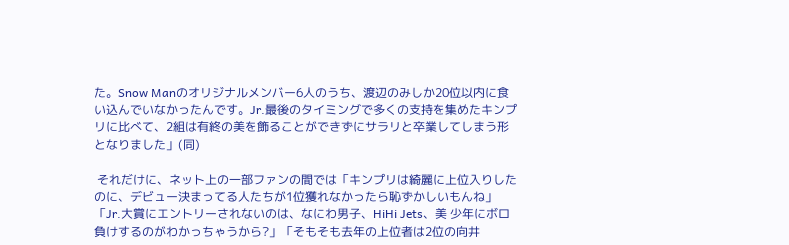た。Snow Manのオリジナルメンバー6人のうち、渡辺のみしか20位以内に食い込んでいなかったんです。Jr.最後のタイミングで多くの支持を集めたキンプリに比べて、2組は有終の美を飾ることができずにサラリと卒業してしまう形となりました」(同)

 それだけに、ネット上の一部ファンの間では「キンプリは綺麗に上位入りしたのに、デビュー決まってる人たちが1位獲れなかったら恥ずかしいもんね」「Jr.大賞にエントリーされないのは、なにわ男子、HiHi Jets、美 少年にボロ負けするのがわかっちゃうから?」「そもそも去年の上位者は2位の向井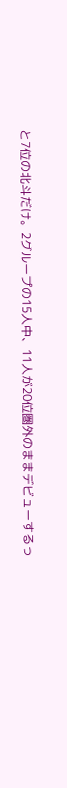と7位の北斗だけ。2グループの15人中、11人が20位圏外のままデビューするっ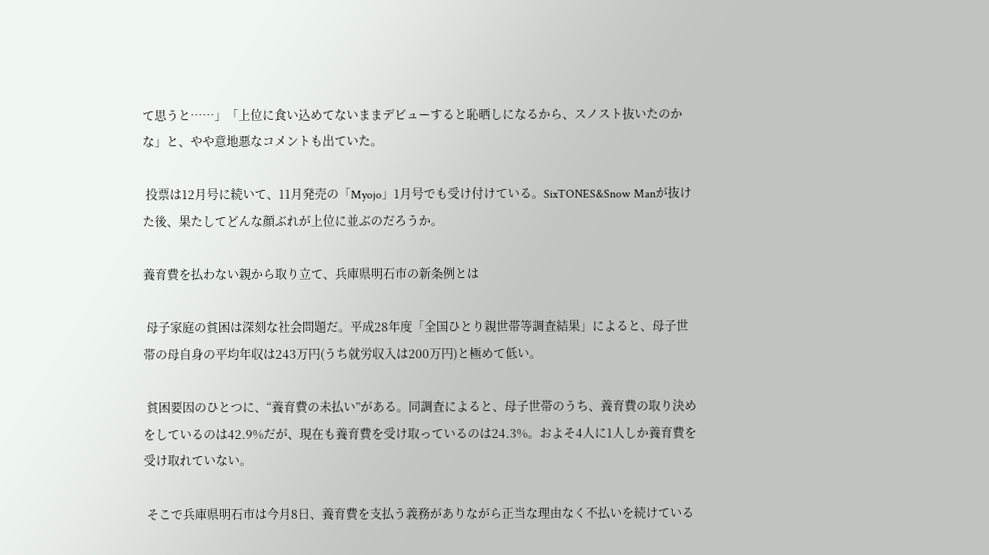て思うと……」「上位に食い込めてないままデビューすると恥晒しになるから、スノスト抜いたのかな」と、やや意地悪なコメントも出ていた。

 投票は12月号に続いて、11月発売の「Myojo」1月号でも受け付けている。SixTONES&Snow Manが抜けた後、果たしてどんな顔ぶれが上位に並ぶのだろうか。

養育費を払わない親から取り立て、兵庫県明石市の新条例とは

 母子家庭の貧困は深刻な社会問題だ。平成28年度「全国ひとり親世帯等調査結果」によると、母子世帯の母自身の平均年収は243万円(うち就労収入は200万円)と極めて低い。

 貧困要因のひとつに、“養育費の未払い”がある。同調査によると、母子世帯のうち、養育費の取り決めをしているのは42.9%だが、現在も養育費を受け取っているのは24.3%。およそ4人に1人しか養育費を受け取れていない。

 そこで兵庫県明石市は今月8日、養育費を支払う義務がありながら正当な理由なく不払いを続けている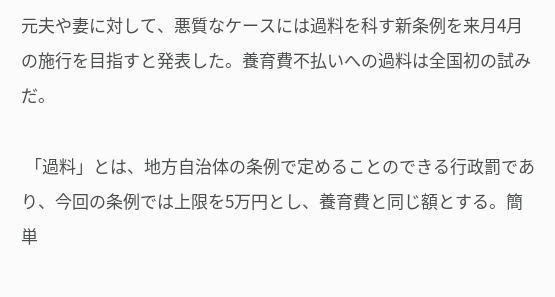元夫や妻に対して、悪質なケースには過料を科す新条例を来月4月の施行を目指すと発表した。養育費不払いへの過料は全国初の試みだ。

 「過料」とは、地方自治体の条例で定めることのできる行政罰であり、今回の条例では上限を5万円とし、養育費と同じ額とする。簡単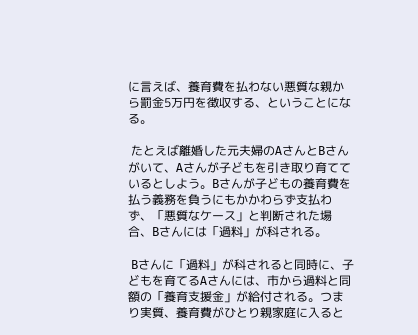に言えば、養育費を払わない悪質な親から罰金5万円を徴収する、ということになる。

 たとえば離婚した元夫婦のAさんとBさんがいて、Aさんが子どもを引き取り育てているとしよう。Bさんが子どもの養育費を払う義務を負うにもかかわらず支払わず、「悪質なケース」と判断された場合、Bさんには「過料」が科される。

 Bさんに「過料」が科されると同時に、子どもを育てるAさんには、市から過料と同額の「養育支援金」が給付される。つまり実質、養育費がひとり親家庭に入ると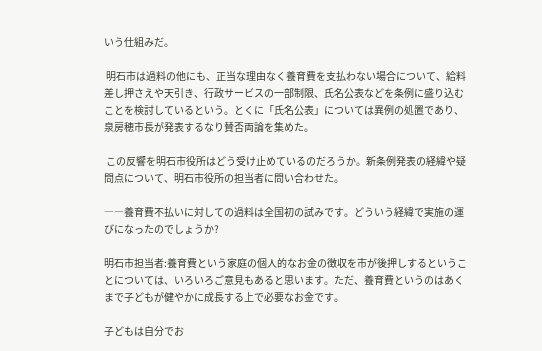いう仕組みだ。

 明石市は過料の他にも、正当な理由なく養育費を支払わない場合について、給料差し押さえや天引き、行政サービスの一部制限、氏名公表などを条例に盛り込むことを検討しているという。とくに「氏名公表」については異例の処置であり、泉房穂市長が発表するなり賛否両論を集めた。

 この反響を明石市役所はどう受け止めているのだろうか。新条例発表の経緯や疑問点について、明石市役所の担当者に問い合わせた。

――養育費不払いに対しての過料は全国初の試みです。どういう経緯で実施の運びになったのでしょうか?

明石市担当者:養育費という家庭の個人的なお金の徴収を市が後押しするということについては、いろいろご意見もあると思います。ただ、養育費というのはあくまで子どもが健やかに成長する上で必要なお金です。

子どもは自分でお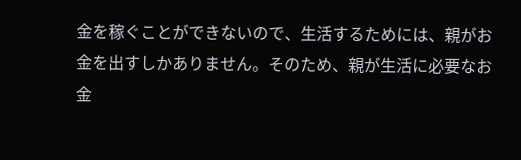金を稼ぐことができないので、生活するためには、親がお金を出すしかありません。そのため、親が生活に必要なお金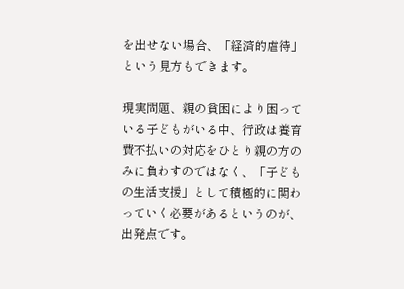を出せない場合、「経済的虐待」という見方もできます。

現実問題、親の貧困により困っている子どもがいる中、行政は養育費不払いの対応をひとり親の方のみに負わすのではなく、「子どもの生活支援」として積極的に関わっていく必要があるというのが、出発点です。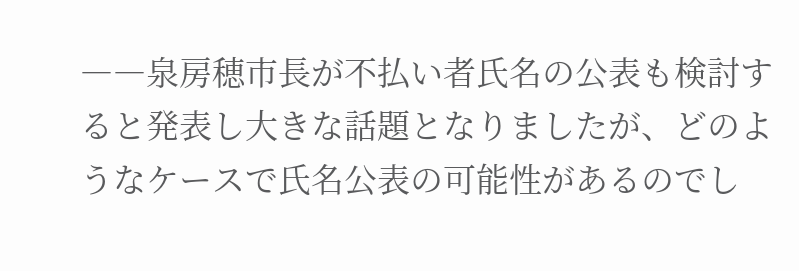――泉房穂市長が不払い者氏名の公表も検討すると発表し大きな話題となりましたが、どのようなケースで氏名公表の可能性があるのでし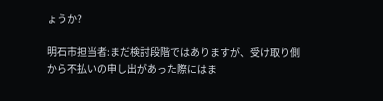ょうか?

明石市担当者:まだ検討段階ではありますが、受け取り側から不払いの申し出があった際にはま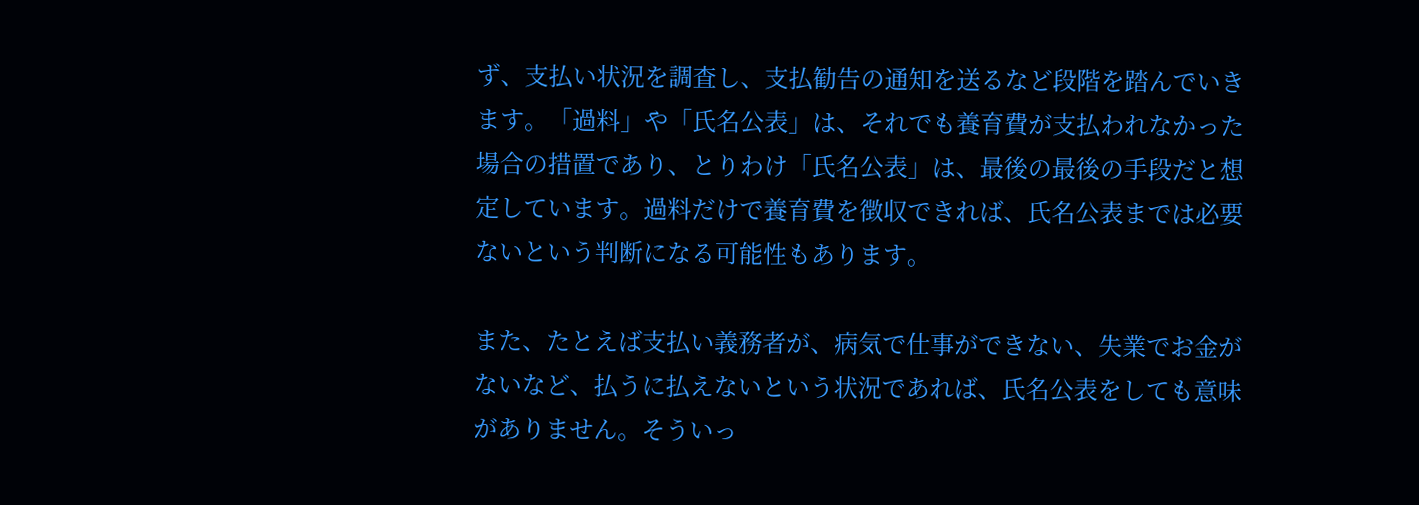ず、支払い状況を調査し、支払勧告の通知を送るなど段階を踏んでいきます。「過料」や「氏名公表」は、それでも養育費が支払われなかった場合の措置であり、とりわけ「氏名公表」は、最後の最後の手段だと想定しています。過料だけで養育費を徴収できれば、氏名公表までは必要ないという判断になる可能性もあります。

また、たとえば支払い義務者が、病気で仕事ができない、失業でお金がないなど、払うに払えないという状況であれば、氏名公表をしても意味がありません。そういっ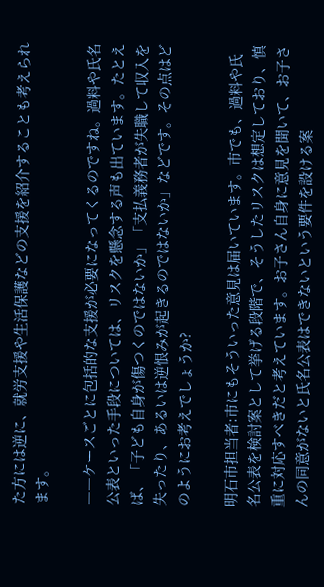た方には逆に、就労支援や生活保護などの支援を紹介することも考えられます。

――ケースごとに包括的な支援が必要になってくるのですね。過料や氏名公表といった手段については、リスクを懸念する声も出ています。たとえば、「子ども自身が傷つくのではないか」「支払義務者が失職して収入を失ったり、あるいは逆恨みが起きるのではないか」などです。その点はどのようにお考えでしょうか?

明石市担当者:市にもそういった意見は届いています。市でも、過料や氏名公表を検討案として挙げる段階で、そうしたリスクは想定しており、慎重に対応すべきだと考えています。お子さん自身に意見を聞いて、お子さんの同意がないと氏名公表はできないという要件を設ける案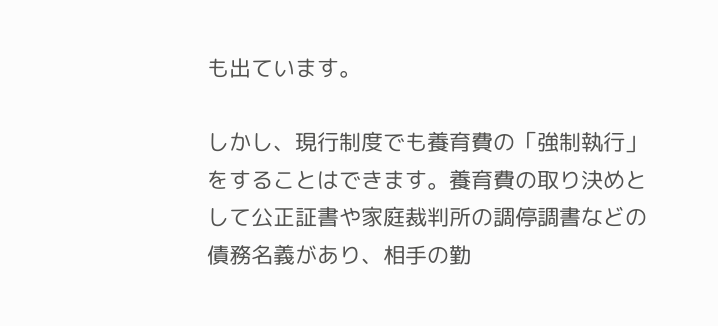も出ています。

しかし、現行制度でも養育費の「強制執行」をすることはできます。養育費の取り決めとして公正証書や家庭裁判所の調停調書などの債務名義があり、相手の勤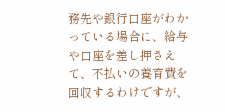務先や銀行口座がわかっている場合に、給与や口座を差し押さえて、不払いの養育費を回収するわけですが、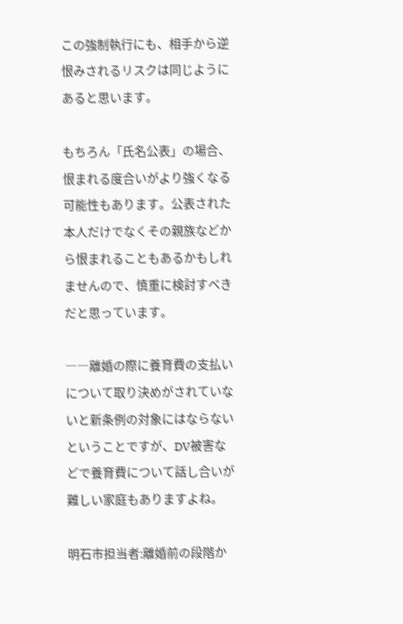この強制執行にも、相手から逆恨みされるリスクは同じようにあると思います。

もちろん「氏名公表」の場合、恨まれる度合いがより強くなる可能性もあります。公表された本人だけでなくその親族などから恨まれることもあるかもしれませんので、慎重に検討すべきだと思っています。

――離婚の際に養育費の支払いについて取り決めがされていないと新条例の対象にはならないということですが、DV被害などで養育費について話し合いが難しい家庭もありますよね。

明石市担当者:離婚前の段階か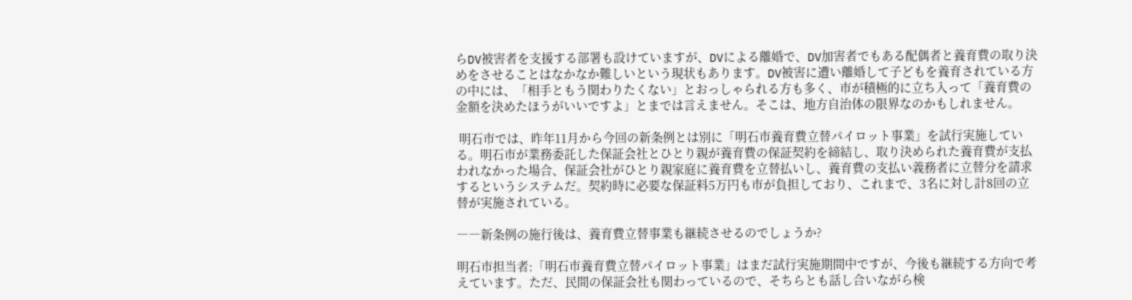らDV被害者を支援する部署も設けていますが、DVによる離婚で、DV加害者でもある配偶者と養育費の取り決めをさせることはなかなか難しいという現状もあります。DV被害に遭い離婚して子どもを養育されている方の中には、「相手ともう関わりたくない」とおっしゃられる方も多く、市が積極的に立ち入って「養育費の金額を決めたほうがいいですよ」とまでは言えません。そこは、地方自治体の限界なのかもしれません。

 明石市では、昨年11月から今回の新条例とは別に「明石市養育費立替パイロット事業」を試行実施している。明石市が業務委託した保証会社とひとり親が養育費の保証契約を締結し、取り決められた養育費が支払われなかった場合、保証会社がひとり親家庭に養育費を立替払いし、養育費の支払い義務者に立替分を請求するというシステムだ。契約時に必要な保証料5万円も市が負担しており、これまで、3名に対し計8回の立替が実施されている。

――新条例の施行後は、養育費立替事業も継続させるのでしょうか?

明石市担当者:「明石市養育費立替パイロット事業」はまだ試行実施期間中ですが、今後も継続する方向で考えています。ただ、民間の保証会社も関わっているので、そちらとも話し合いながら検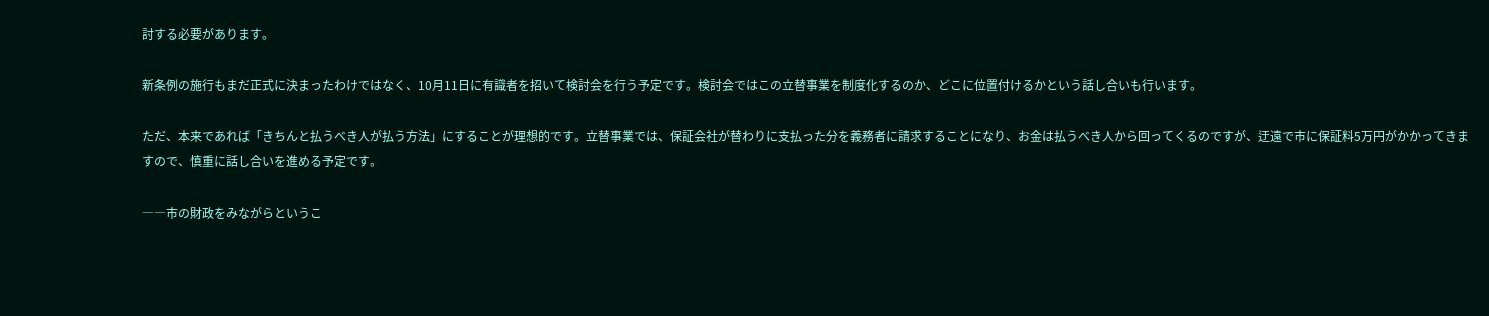討する必要があります。

新条例の施行もまだ正式に決まったわけではなく、10月11日に有識者を招いて検討会を行う予定です。検討会ではこの立替事業を制度化するのか、どこに位置付けるかという話し合いも行います。

ただ、本来であれば「きちんと払うべき人が払う方法」にすることが理想的です。立替事業では、保証会社が替わりに支払った分を義務者に請求することになり、お金は払うべき人から回ってくるのですが、迂遠で市に保証料5万円がかかってきますので、慎重に話し合いを進める予定です。

――市の財政をみながらというこ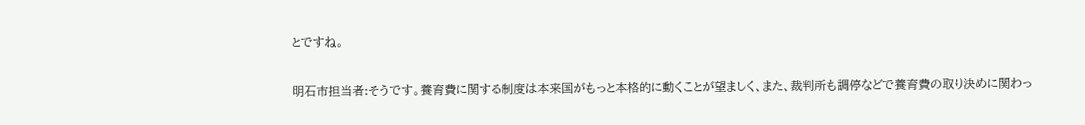とですね。

明石市担当者:そうです。養育費に関する制度は本来国がもっと本格的に動くことが望ましく、また、裁判所も調停などで養育費の取り決めに関わっ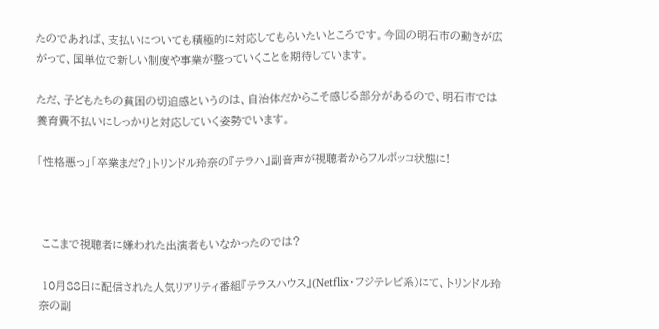たのであれば、支払いについても積極的に対応してもらいたいところです。今回の明石市の動きが広がって、国単位で新しい制度や事業が整っていくことを期待しています。

ただ、子どもたちの貧困の切迫感というのは、自治体だからこそ感じる部分があるので、明石市では養育費不払いにしっかりと対応していく姿勢でいます。

「性格悪っ」「卒業まだ?」トリンドル玲奈の『テラハ』副音声が視聴者からフルボッコ状態に!



 ここまで視聴者に嫌われた出演者もいなかったのでは?

 10月88日に配信された人気リアリティ番組『テラスハウス』(Netflix・フジテレビ系)にて、トリンドル玲奈の副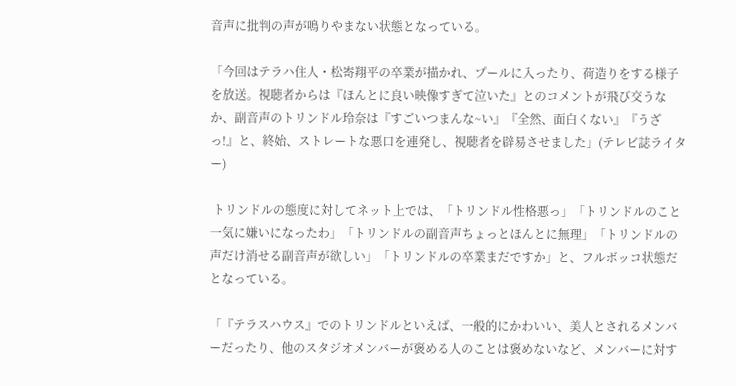音声に批判の声が鳴りやまない状態となっている。

「今回はテラハ住人・松㟢翔平の卒業が描かれ、プールに入ったり、荷造りをする様子を放送。視聴者からは『ほんとに良い映像すぎて泣いた』とのコメントが飛び交うなか、副音声のトリンドル玲奈は『すごいつまんな~い』『全然、面白くない』『うざっ!』と、終始、ストレートな悪口を連発し、視聴者を辟易させました」(テレビ誌ライター)

 トリンドルの態度に対してネット上では、「トリンドル性格悪っ」「トリンドルのこと一気に嫌いになったわ」「トリンドルの副音声ちょっとほんとに無理」「トリンドルの声だけ消せる副音声が欲しい」「トリンドルの卒業まだですか」と、フルボッコ状態だとなっている。

「『テラスハウス』でのトリンドルといえば、一般的にかわいい、美人とされるメンバーだったり、他のスタジオメンバーが褒める人のことは褒めないなど、メンバーに対す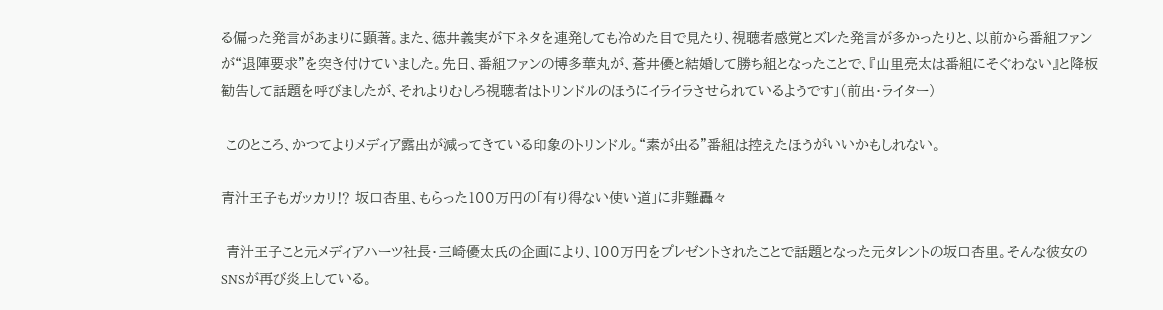る偏った発言があまりに顕著。また、徳井義実が下ネタを連発しても冷めた目で見たり、視聴者感覚とズレた発言が多かったりと、以前から番組ファンが“退陣要求”を突き付けていました。先日、番組ファンの博多華丸が、蒼井優と結婚して勝ち組となったことで、『山里亮太は番組にそぐわない』と降板勧告して話題を呼びましたが、それよりむしろ視聴者はトリンドルのほうにイライラさせられているようです」(前出・ライター)

 このところ、かつてよりメディア露出が減ってきている印象のトリンドル。“素が出る”番組は控えたほうがいいかもしれない。

青汁王子もガッカリ⁉ 坂口杏里、もらった100万円の「有り得ない使い道」に非難轟々

 青汁王子こと元メディアハーツ社長・三崎優太氏の企画により、100万円をプレゼントされたことで話題となった元タレントの坂口杏里。そんな彼女のSNSが再び炎上している。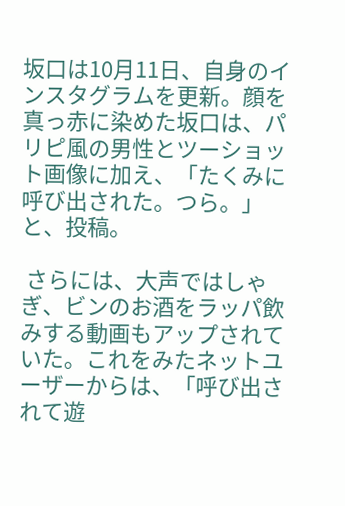坂口は10月11日、自身のインスタグラムを更新。顔を真っ赤に染めた坂口は、パリピ風の男性とツーショット画像に加え、「たくみに呼び出された。つら。」と、投稿。

 さらには、大声ではしゃぎ、ビンのお酒をラッパ飲みする動画もアップされていた。これをみたネットユーザーからは、「呼び出されて遊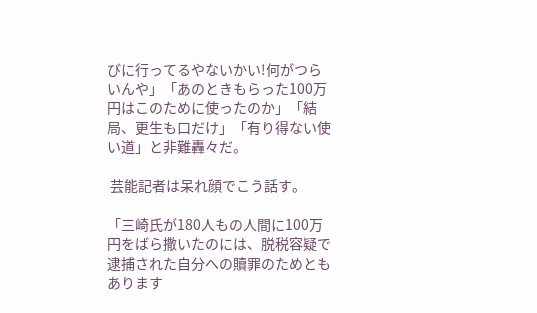びに行ってるやないかい!何がつらいんや」「あのときもらった100万円はこのために使ったのか」「結局、更生も口だけ」「有り得ない使い道」と非難轟々だ。

 芸能記者は呆れ顔でこう話す。

「三崎氏が180人もの人間に100万円をばら撒いたのには、脱税容疑で逮捕された自分への贖罪のためともあります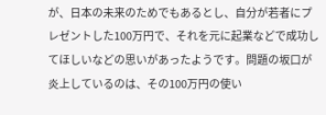が、日本の未来のためでもあるとし、自分が若者にプレゼントした100万円で、それを元に起業などで成功してほしいなどの思いがあったようです。問題の坂口が炎上しているのは、その100万円の使い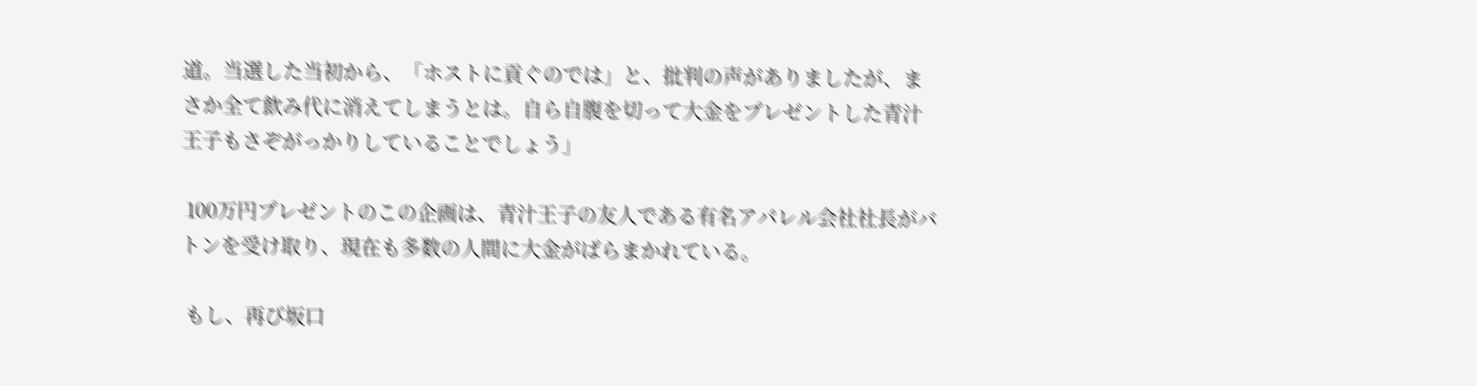道。当選した当初から、「ホストに貢ぐのでは」と、批判の声がありましたが、まさか全て飲み代に消えてしまうとは。自ら自腹を切って大金をプレゼントした青汁王子もさぞがっかりしていることでしょう」

 100万円プレゼントのこの企画は、青汁王子の友人である有名アパレル会社社長がバトンを受け取り、現在も多数の人間に大金がばらまかれている。

 もし、再び坂口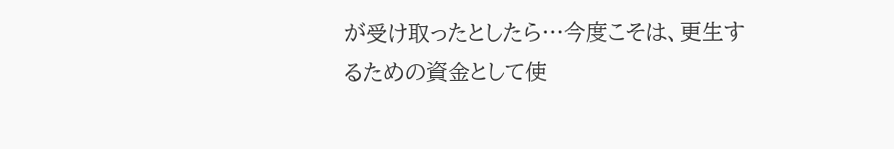が受け取ったとしたら…今度こそは、更生するための資金として使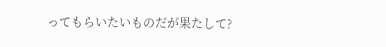ってもらいたいものだが果たして?